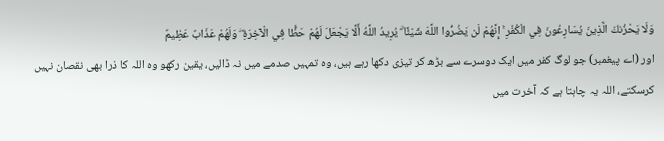وَلَا يَحْزُنكَ الَّذِينَ يُسَارِعُونَ فِي الْكُفْرِ ۚ إِنَّهُمْ لَن يَضُرُّوا اللَّهَ شَيْئًا ۗ يُرِيدُ اللَّهُ أَلَّا يَجْعَلَ لَهُمْ حَظًّا فِي الْآخِرَةِ ۖ وَلَهُمْ عَذَابٌ عَظِيمٌ
اور (اے پیغمبر) جو لوگ کفر میں ایک دوسرے سے بڑھ کر تیزی دکھا رہے ہیں، وہ تمہیں صدمے میں نہ ڈالیں، یقین رکھو وہ اللہ کا ذرا بھی نقصان نہیں کرسکتے، اللہ یہ چاہتا ہے کہ آخرت میں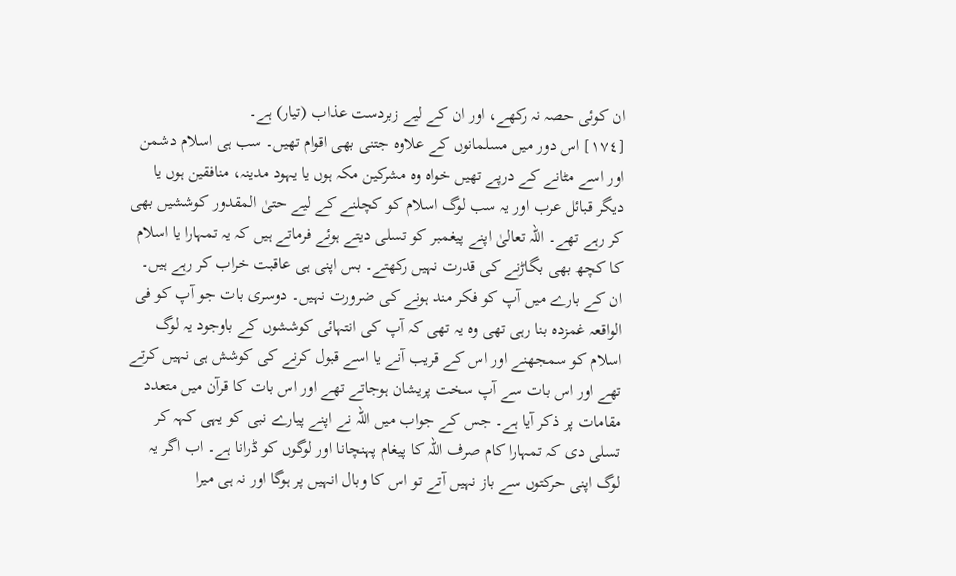ان کوئی حصہ نہ رکھے، اور ان کے لیے زبردست عذاب (تیار) ہے۔
[١٧٤] اس دور میں مسلمانوں کے علاوہ جتنی بھی اقوام تھیں۔ سب ہی اسلام دشمن اور اسے مٹانے کے درپے تھیں خواہ وہ مشرکین مکہ ہوں یا یہود مدینہ، منافقین ہوں یا دیگر قبائل عرب اور یہ سب لوگ اسلام کو کچلنے کے لیے حتیٰ المقدور کوششیں بھی کر رہے تھے۔ اللہ تعالیٰ اپنے پیغمبر کو تسلی دیتے ہوئے فرماتے ہیں کہ یہ تمہارا یا اسلام کا کچھ بھی بگاڑنے کی قدرت نہیں رکھتے۔ بس اپنی ہی عاقبت خراب کر رہے ہیں۔ ان کے بارے میں آپ کو فکر مند ہونے کی ضرورت نہیں۔ دوسری بات جو آپ کو فی الواقعہ غمزدہ بنا رہی تھی وہ یہ تھی کہ آپ کی انتہائی کوششوں کے باوجود یہ لوگ اسلام کو سمجھنے اور اس کے قریب آنے یا اسے قبول کرنے کی کوشش ہی نہیں کرتے تھے اور اس بات سے آپ سخت پریشان ہوجاتے تھے اور اس بات کا قرآن میں متعدد مقامات پر ذکر آیا ہے۔ جس کے جواب میں اللہ نے اپنے پیارے نبی کو یہی کہہ کر تسلی دی کہ تمہارا کام صرف اللہ کا پیغام پہنچانا اور لوگوں کو ڈرانا ہے۔ اب اگر یہ لوگ اپنی حرکتوں سے باز نہیں آتے تو اس کا وبال انہیں پر ہوگا اور نہ ہی میرا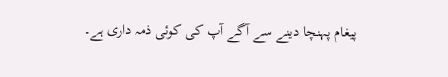پیغام پہنچا دینے سے آگے آپ کی کوئی ذمہ داری ہے۔